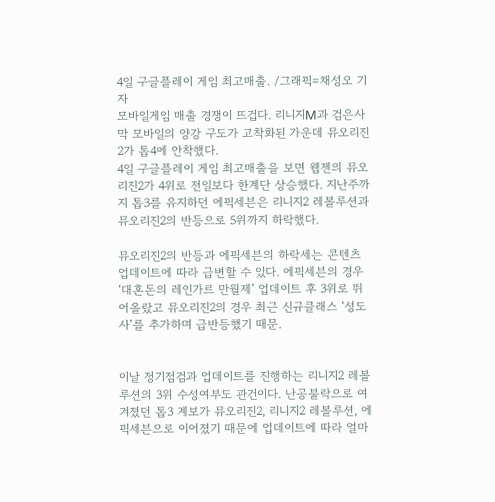4일 구글플레이 게임 최고매출. /그래픽=채성오 기자
모바일게임 매출 경쟁이 뜨겁다. 리니지M과 검은사막 모바일의 양강 구도가 고착화된 가운데 뮤오리진2가 톱4에 안착했다.
4일 구글플레이 게임 최고매출을 보면 웹젠의 뮤오리진2가 4위로 전일보다 한계단 상승했다. 지난주까지 톱3를 유지하던 에픽세븐은 리니지2 레볼루션과 뮤오리진2의 반등으로 5위까지 하락했다.

뮤오리진2의 반등과 에픽세븐의 하락세는 콘텐츠업데이트에 따라 급변할 수 있다. 에픽세븐의 경우 ‘대혼돈의 레인가르 만월제’ 업데이트 후 3위로 뛰어올랐고 뮤오리진2의 경우 최근 신규클래스 ‘성도사’를 추가하며 급반등했기 때문.


이날 정기점검과 업데이트를 진행하는 리니지2 레볼루션의 3위 수성여부도 관건이다. 난공불락으로 여겨졌던 톱3 계보가 뮤오리진2, 리니지2 레볼루션, 에픽세븐으로 이어졌기 때문에 업데이트에 따라 얼마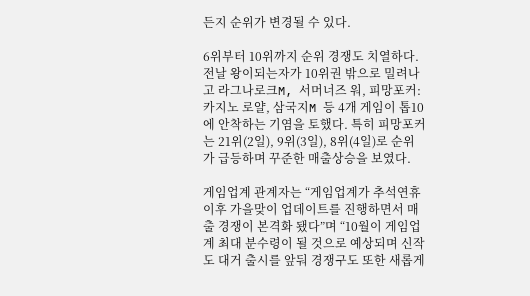든지 순위가 변경될 수 있다.

6위부터 10위까지 순위 경쟁도 치열하다. 전날 왕이되는자가 10위권 밖으로 밀려나고 라그나로크M, 서머너즈 워, 피망포커: 카지노 로얄, 삼국지M 등 4개 게임이 톱10에 안착하는 기염을 토했다. 특히 피망포커는 21위(2일), 9위(3일), 8위(4일)로 순위가 급등하며 꾸준한 매출상승을 보였다.

게임업계 관계자는 “게임업계가 추석연휴 이후 가을맞이 업데이트를 진행하면서 매출 경쟁이 본격화 됐다”며 “10월이 게임업계 최대 분수령이 될 것으로 예상되며 신작도 대거 출시를 앞둬 경쟁구도 또한 새롭게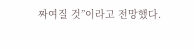짜여질 것”이라고 전망했다.